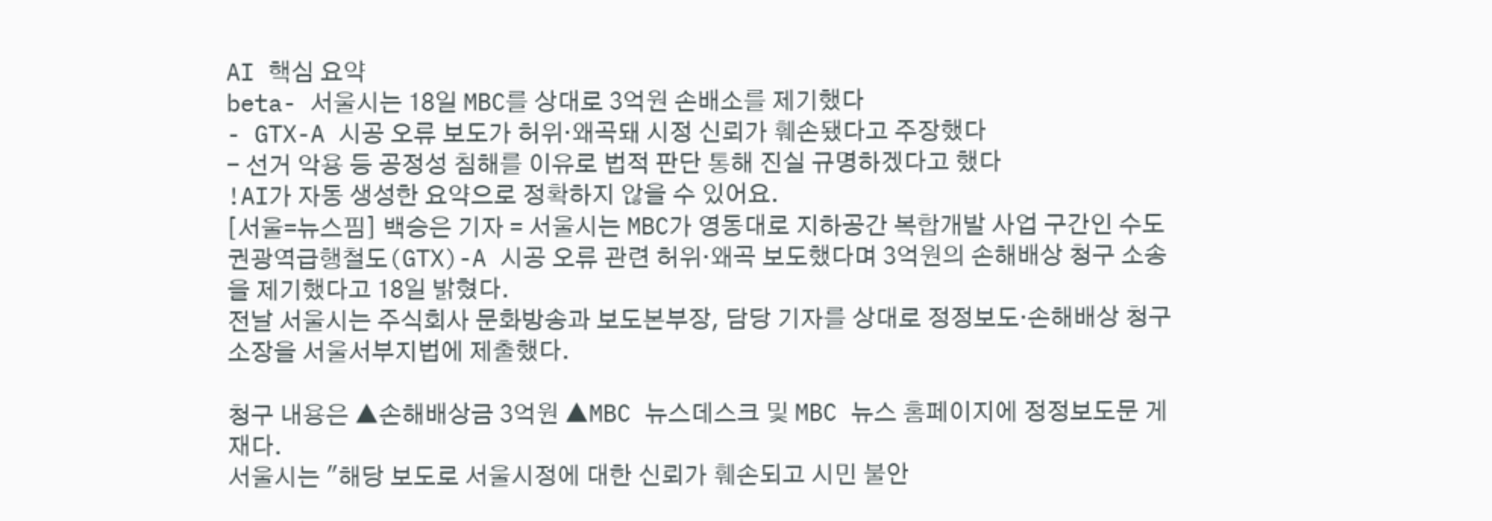AI 핵심 요약
beta- 서울시는 18일 MBC를 상대로 3억원 손배소를 제기했다
- GTX-A 시공 오류 보도가 허위·왜곡돼 시정 신뢰가 훼손됐다고 주장했다
- 선거 악용 등 공정성 침해를 이유로 법적 판단 통해 진실 규명하겠다고 했다
!AI가 자동 생성한 요약으로 정확하지 않을 수 있어요.
[서울=뉴스핌] 백승은 기자 = 서울시는 MBC가 영동대로 지하공간 복합개발 사업 구간인 수도권광역급행철도(GTX)-A 시공 오류 관련 허위·왜곡 보도했다며 3억원의 손해배상 청구 소송을 제기했다고 18일 밝혔다.
전날 서울시는 주식회사 문화방송과 보도본부장, 담당 기자를 상대로 정정보도·손해배상 청구 소장을 서울서부지법에 제출했다.

청구 내용은 ▲손해배상금 3억원 ▲MBC 뉴스데스크 및 MBC 뉴스 홈페이지에 정정보도문 게재다.
서울시는 "해당 보도로 서울시정에 대한 신뢰가 훼손되고 시민 불안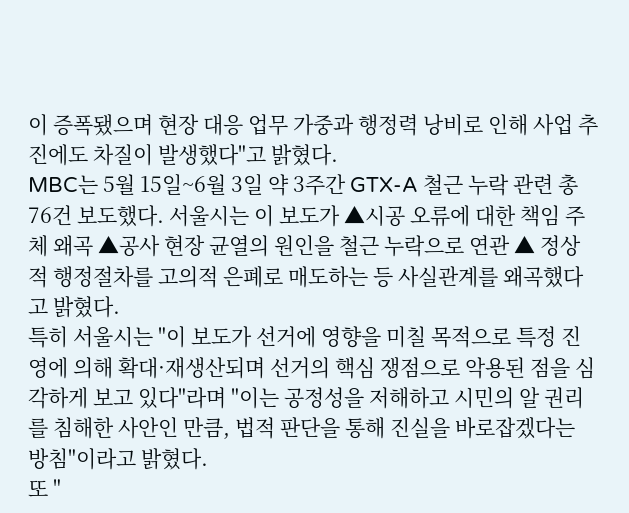이 증폭됐으며 현장 대응 업무 가중과 행정력 낭비로 인해 사업 추진에도 차질이 발생했다"고 밝혔다.
MBC는 5월 15일~6월 3일 약 3주간 GTX-A 철근 누락 관련 총 76건 보도했다. 서울시는 이 보도가 ▲시공 오류에 대한 책임 주체 왜곡 ▲공사 현장 균열의 원인을 철근 누락으로 연관 ▲ 정상적 행정절차를 고의적 은폐로 매도하는 등 사실관계를 왜곡했다고 밝혔다.
특히 서울시는 "이 보도가 선거에 영향을 미칠 목적으로 특정 진영에 의해 확대·재생산되며 선거의 핵심 쟁점으로 악용된 점을 심각하게 보고 있다"라며 "이는 공정성을 저해하고 시민의 알 권리를 침해한 사안인 만큼, 법적 판단을 통해 진실을 바로잡겠다는 방침"이라고 밝혔다.
또 "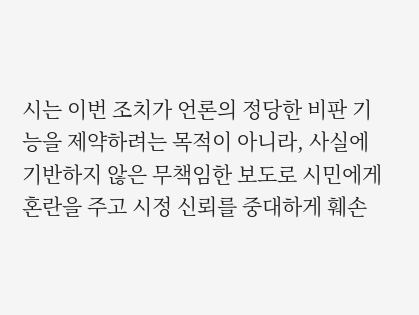시는 이번 조치가 언론의 정당한 비판 기능을 제약하려는 목적이 아니라, 사실에 기반하지 않은 무책임한 보도로 시민에게 혼란을 주고 시정 신뢰를 중대하게 훼손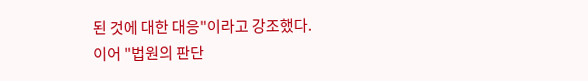된 것에 대한 대응"이라고 강조했다.
이어 "법원의 판단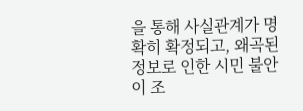을 통해 사실관계가 명확히 확정되고, 왜곡된 정보로 인한 시민 불안이 조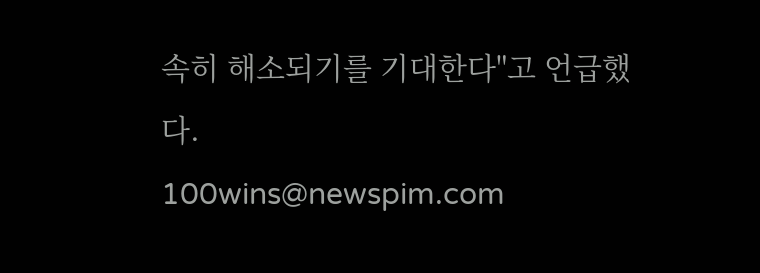속히 해소되기를 기대한다"고 언급했다.
100wins@newspim.com